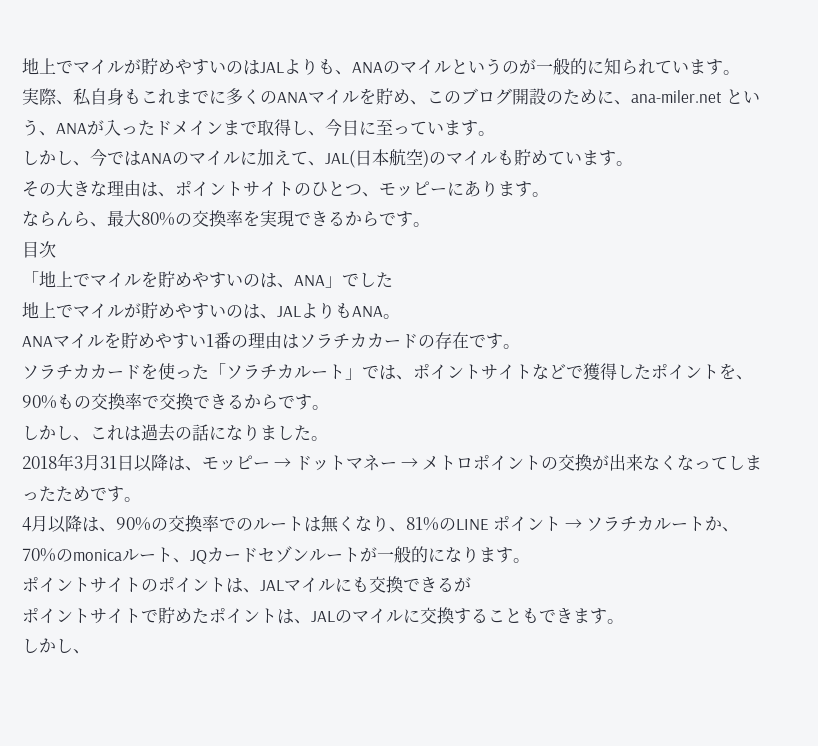地上でマイルが貯めやすいのはJALよりも、ANAのマイルというのが一般的に知られています。
実際、私自身もこれまでに多くのANAマイルを貯め、このブログ開設のために、ana-miler.net という、ANAが入ったドメインまで取得し、今日に至っています。
しかし、今ではANAのマイルに加えて、JAL(日本航空)のマイルも貯めています。
その大きな理由は、ポイントサイトのひとつ、モッピーにあります。
ならんら、最大80%の交換率を実現できるからです。
目次
「地上でマイルを貯めやすいのは、ANA」でした
地上でマイルが貯めやすいのは、JALよりもANA。
ANAマイルを貯めやすい1番の理由はソラチカカードの存在です。
ソラチカカードを使った「ソラチカルート」では、ポイントサイトなどで獲得したポイントを、90%もの交換率で交換できるからです。
しかし、これは過去の話になりました。
2018年3月31日以降は、モッピー → ドットマネー → メトロポイントの交換が出来なくなってしまったためです。
4月以降は、90%の交換率でのルートは無くなり、81%のLINE ポイント → ソラチカルートか、70%のmonicaルート、JQカードセゾンルートが一般的になります。
ポイントサイトのポイントは、JALマイルにも交換できるが
ポイントサイトで貯めたポイントは、JALのマイルに交換することもできます。
しかし、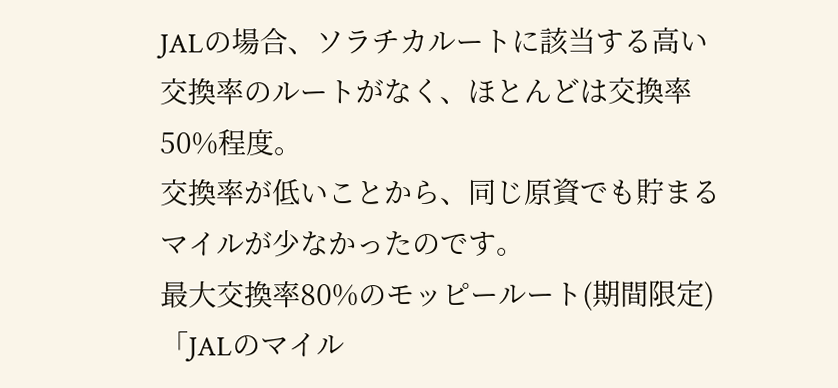JALの場合、ソラチカルートに該当する高い交換率のルートがなく、ほとんどは交換率50%程度。
交換率が低いことから、同じ原資でも貯まるマイルが少なかったのです。
最大交換率80%のモッピールート(期間限定)
「JALのマイル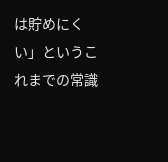は貯めにくい」というこれまでの常識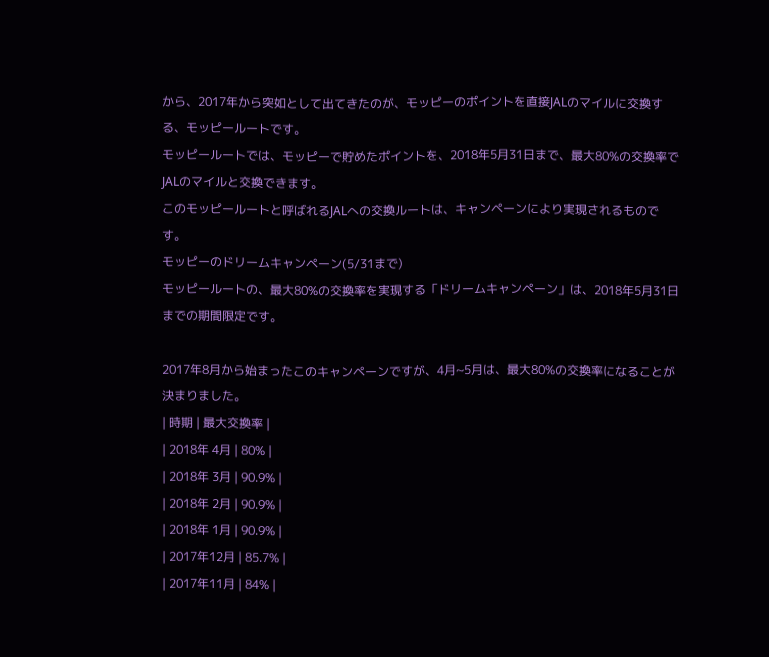から、2017年から突如として出てきたのが、モッピーのポイントを直接JALのマイルに交換する、モッピールートです。
モッピールートでは、モッピーで貯めたポイントを、2018年5月31日まで、最大80%の交換率でJALのマイルと交換できます。
このモッピールートと呼ばれるJALへの交換ルートは、キャンペーンにより実現されるものです。
モッピーのドリームキャンペーン(5/31まで)
モッピールートの、最大80%の交換率を実現する「ドリームキャンペーン」は、2018年5月31日までの期間限定です。

2017年8月から始まったこのキャンペーンですが、4月~5月は、最大80%の交換率になることが決まりました。
| 時期 | 最大交換率 |
| 2018年 4月 | 80% |
| 2018年 3月 | 90.9% |
| 2018年 2月 | 90.9% |
| 2018年 1月 | 90.9% |
| 2017年12月 | 85.7% |
| 2017年11月 | 84% |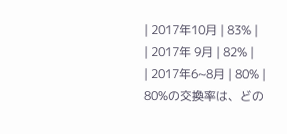| 2017年10月 | 83% |
| 2017年 9月 | 82% |
| 2017年6~8月 | 80% |
80%の交換率は、どの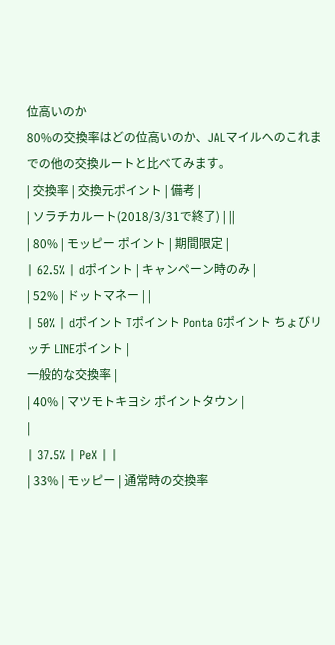位高いのか
80%の交換率はどの位高いのか、JALマイルへのこれまでの他の交換ルートと比べてみます。
| 交換率 | 交換元ポイント | 備考 |
| ソラチカルート(2018/3/31で終了) | ||
| 80% | モッピー ポイント | 期間限定 |
| 62.5% | dポイント | キャンペーン時のみ |
| 52% | ドットマネー | |
| 50% | dポイント Tポイント Ponta Gポイント ちょびリッチ LINEポイント |
一般的な交換率 |
| 40% | マツモトキヨシ ポイントタウン |
|
| 37.5% | PeX | |
| 33% | モッピー | 通常時の交換率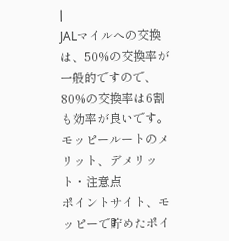|
JALマイルへの交換は、50%の交換率が一般的ですので、80%の交換率は6割も効率が良いです。
モッピールートのメリット、デメリット・注意点
ポイントサイト、モッピーで貯めたポイ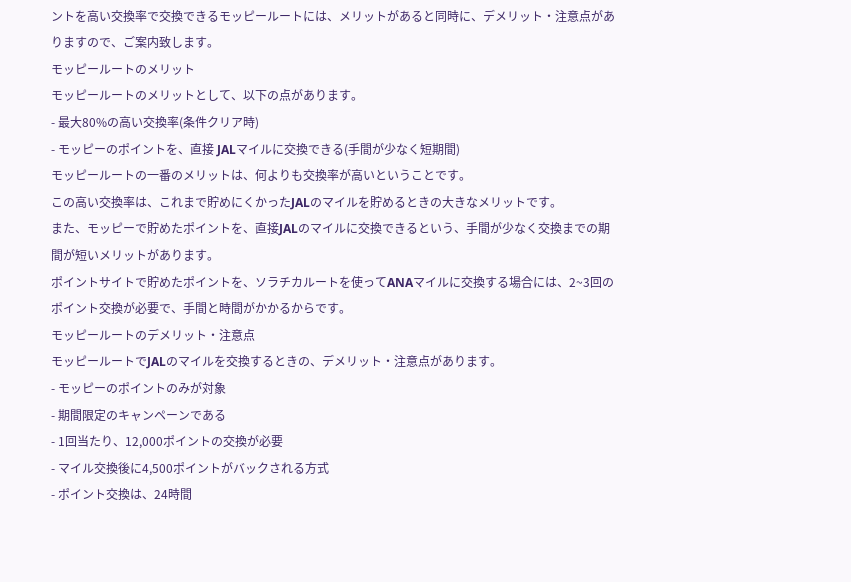ントを高い交換率で交換できるモッピールートには、メリットがあると同時に、デメリット・注意点がありますので、ご案内致します。
モッピールートのメリット
モッピールートのメリットとして、以下の点があります。
- 最大80%の高い交換率(条件クリア時)
- モッピーのポイントを、直接 JALマイルに交換できる(手間が少なく短期間)
モッピールートの一番のメリットは、何よりも交換率が高いということです。
この高い交換率は、これまで貯めにくかったJALのマイルを貯めるときの大きなメリットです。
また、モッピーで貯めたポイントを、直接JALのマイルに交換できるという、手間が少なく交換までの期間が短いメリットがあります。
ポイントサイトで貯めたポイントを、ソラチカルートを使ってANAマイルに交換する場合には、2~3回のポイント交換が必要で、手間と時間がかかるからです。
モッピールートのデメリット・注意点
モッピールートでJALのマイルを交換するときの、デメリット・注意点があります。
- モッピーのポイントのみが対象
- 期間限定のキャンペーンである
- 1回当たり、12,000ポイントの交換が必要
- マイル交換後に4,500ポイントがバックされる方式
- ポイント交換は、24時間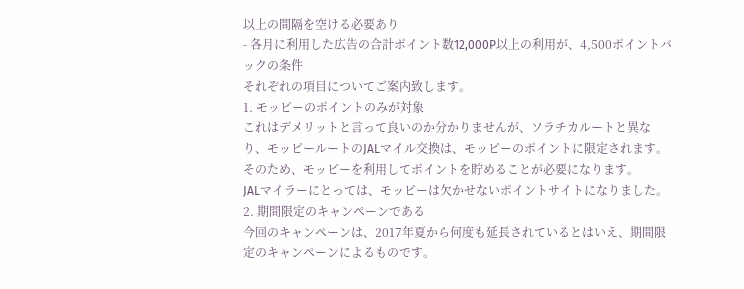以上の間隔を空ける必要あり
- 各月に利用した広告の合計ポイント数12,000P以上の利用が、4,500ポイントバックの条件
それぞれの項目についてご案内致します。
1. モッピーのポイントのみが対象
これはデメリットと言って良いのか分かりませんが、ソラチカルートと異なり、モッピールートのJALマイル交換は、モッピーのポイントに限定されます。
そのため、モッピーを利用してポイントを貯めることが必要になります。
JALマイラーにとっては、モッピーは欠かせないポイントサイトになりました。
2. 期間限定のキャンペーンである
今回のキャンペーンは、2017年夏から何度も延長されているとはいえ、期間限定のキャンペーンによるものです。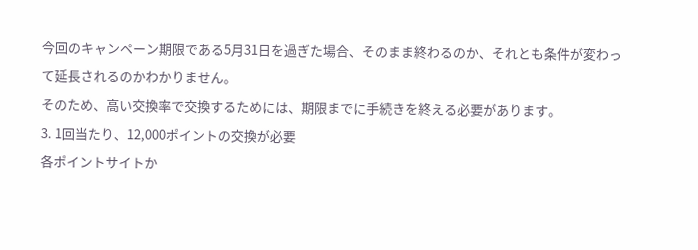今回のキャンペーン期限である5月31日を過ぎた場合、そのまま終わるのか、それとも条件が変わって延長されるのかわかりません。
そのため、高い交換率で交換するためには、期限までに手続きを終える必要があります。
3. 1回当たり、12,000ポイントの交換が必要
各ポイントサイトか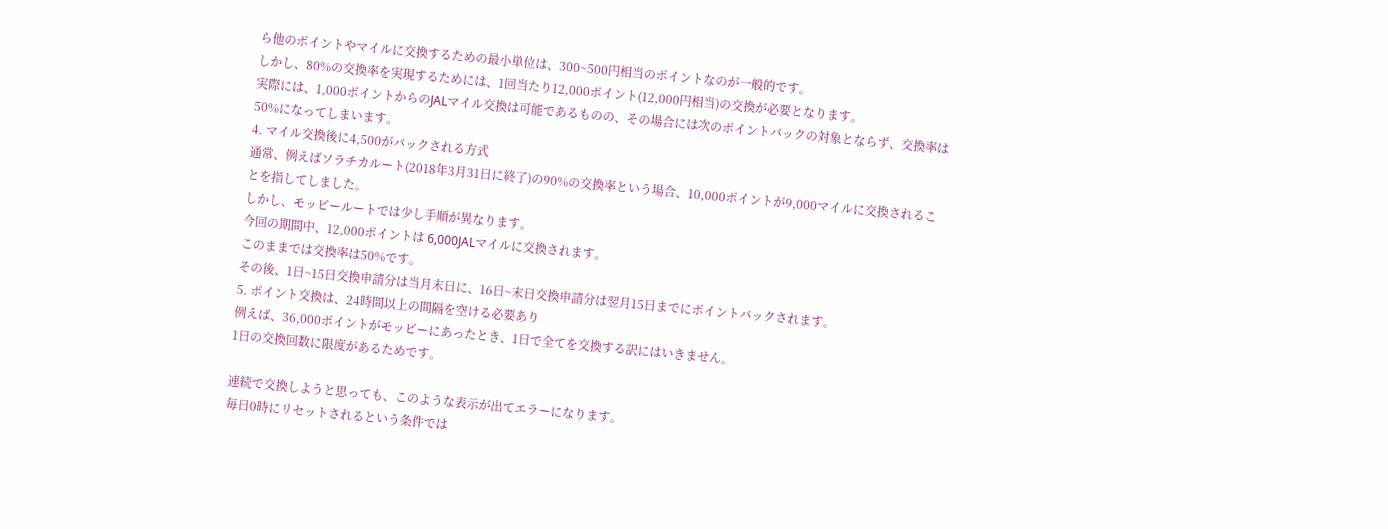ら他のポイントやマイルに交換するための最小単位は、300~500円相当のポイントなのが一般的です。
しかし、80%の交換率を実現するためには、1回当たり12,000ポイント(12,000円相当)の交換が必要となります。
実際には、1,000ポイントからのJALマイル交換は可能であるものの、その場合には次のポイントバックの対象とならず、交換率は50%になってしまいます。
4. マイル交換後に4,500がバックされる方式
通常、例えばソラチカルート(2018年3月31日に終了)の90%の交換率という場合、10,000ポイントが9,000マイルに交換されることを指してしました。
しかし、モッピールートでは少し手順が異なります。
今回の期間中、12,000ポイントは 6,000JALマイルに交換されます。
このままでは交換率は50%です。
その後、1日~15日交換申請分は当月末日に、16日~末日交換申請分は翌月15日までにポイントバックされます。
5. ポイント交換は、24時間以上の間隔を空ける必要あり
例えば、36,000ポイントがモッピーにあったとき、1日で全てを交換する訳にはいきません。
1日の交換回数に限度があるためです。

連続で交換しようと思っても、このような表示が出てエラーになります。
毎日0時にリセットされるという条件では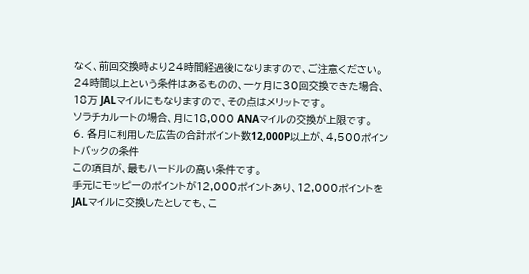なく、前回交換時より24時間経過後になりますので、ご注意ください。
24時間以上という条件はあるものの、一ヶ月に30回交換できた場合、18万 JALマイルにもなりますので、その点はメリットです。
ソラチカルートの場合、月に18,000 ANAマイルの交換が上限です。
6. 各月に利用した広告の合計ポイント数12,000P以上が、4,500ポイントバックの条件
この項目が、最もハードルの高い条件です。
手元にモッピーのポイントが12,000ポイントあり、12,000ポイントをJALマイルに交換したとしても、こ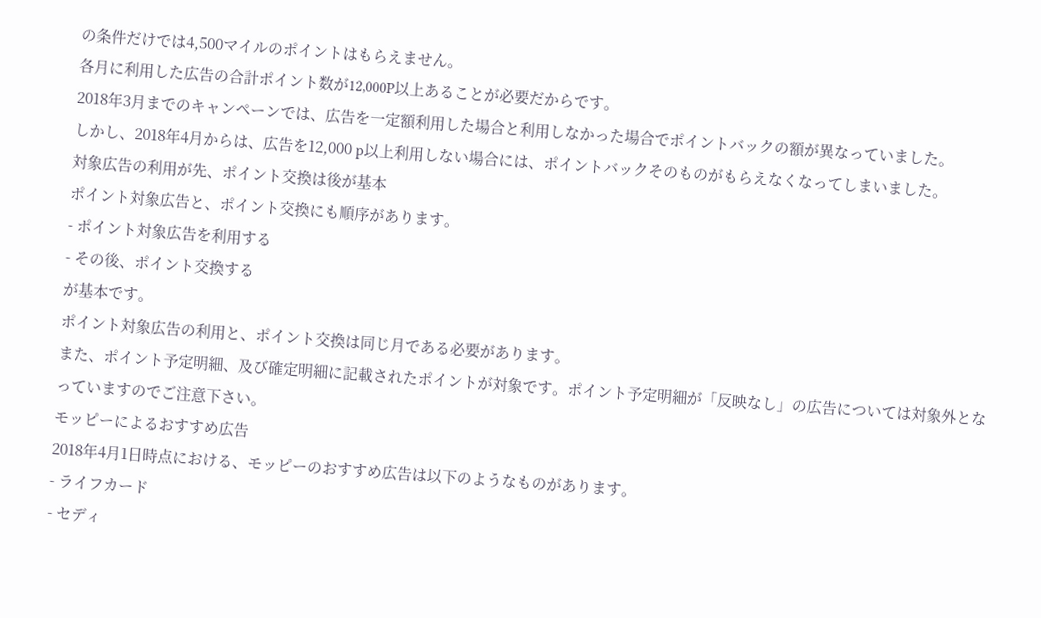の条件だけでは4,500マイルのポイントはもらえません。
各月に利用した広告の合計ポイント数が12,000P以上あることが必要だからです。
2018年3月までのキャンペーンでは、広告を一定額利用した場合と利用しなかった場合でポイントバックの額が異なっていました。
しかし、2018年4月からは、広告を12,000 p以上利用しない場合には、ポイントバックそのものがもらえなくなってしまいました。
対象広告の利用が先、ポイント交換は後が基本
ポイント対象広告と、ポイント交換にも順序があります。
- ポイント対象広告を利用する
- その後、ポイント交換する
が基本です。
ポイント対象広告の利用と、ポイント交換は同じ月である必要があります。
また、ポイント予定明細、及び確定明細に記載されたポイントが対象です。ポイント予定明細が「反映なし」の広告については対象外となっていますのでご注意下さい。
モッピーによるおすすめ広告
2018年4月1日時点における、モッピーのおすすめ広告は以下のようなものがあります。
- ライフカード
- セディ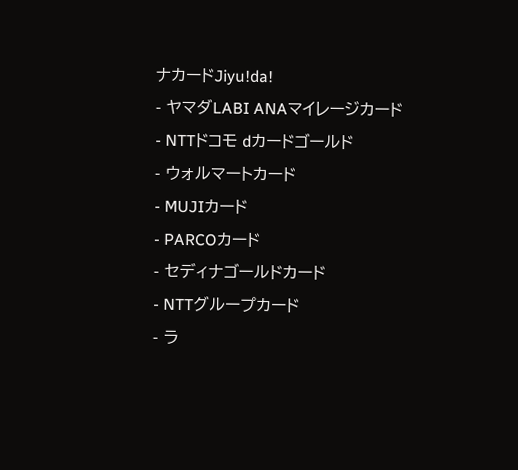ナカードJiyu!da!
- ヤマダLABI ANAマイレージカード
- NTTドコモ dカードゴールド
- ウォルマートカード
- MUJIカード
- PARCOカード
- セディナゴールドカード
- NTTグループカード
- ラ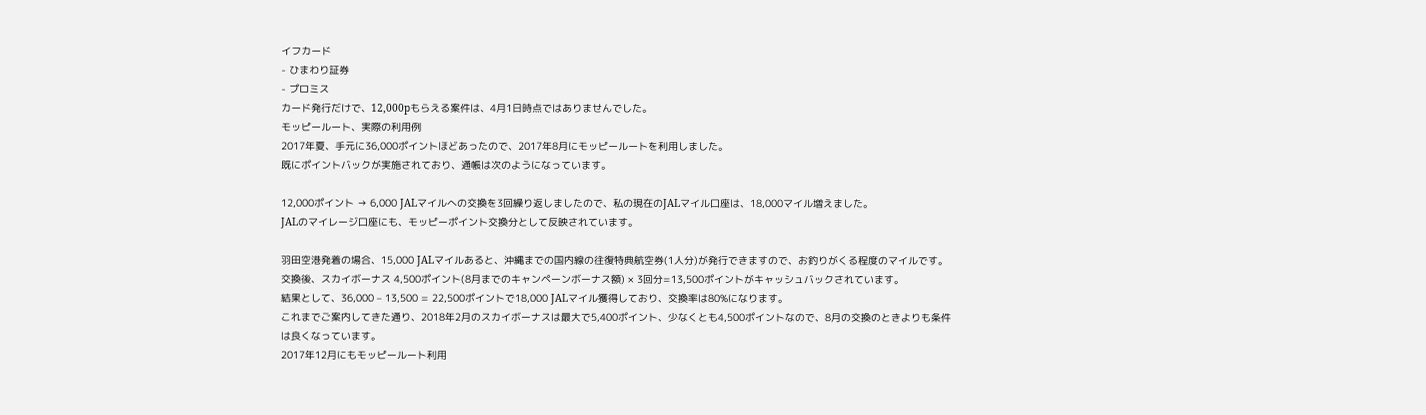イフカード
- ひまわり証券
- プロミス
カード発行だけで、12,000pもらえる案件は、4月1日時点ではありませんでした。
モッピールート、実際の利用例
2017年夏、手元に36,000ポイントほどあったので、2017年8月にモッピールートを利用しました。
既にポイントバックが実施されており、通帳は次のようになっています。

12,000ポイント → 6,000 JALマイルへの交換を3回繰り返しましたので、私の現在のJALマイル口座は、18,000マイル増えました。
JALのマイレージ口座にも、モッピーポイント交換分として反映されています。

羽田空港発着の場合、15,000 JALマイルあると、沖縄までの国内線の往復特典航空券(1人分)が発行できますので、お釣りがくる程度のマイルです。
交換後、スカイボーナス 4,500ポイント(8月までのキャンペーンボーナス額) × 3回分=13,500ポイントがキャッシュバックされています。
結果として、36,000 – 13,500 = 22,500ポイントで18,000 JALマイル獲得しており、交換率は80%になります。
これまでご案内してきた通り、2018年2月のスカイボーナスは最大で5,400ポイント、少なくとも4,500ポイントなので、8月の交換のときよりも条件は良くなっています。
2017年12月にもモッピールート利用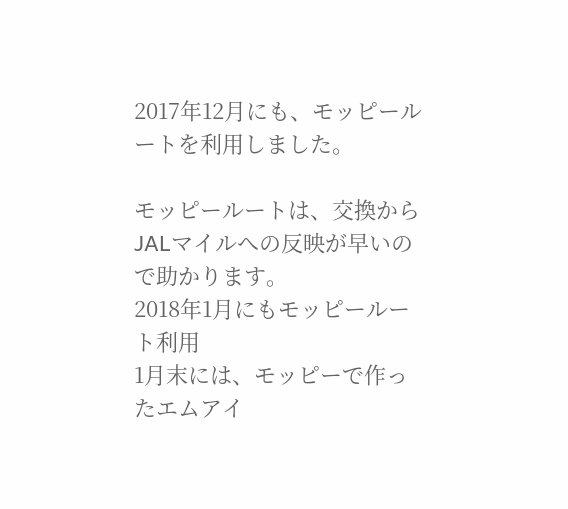2017年12月にも、モッピールートを利用しました。

モッピールートは、交換からJALマイルへの反映が早いので助かります。
2018年1月にもモッピールート利用
1月末には、モッピーで作ったエムアイ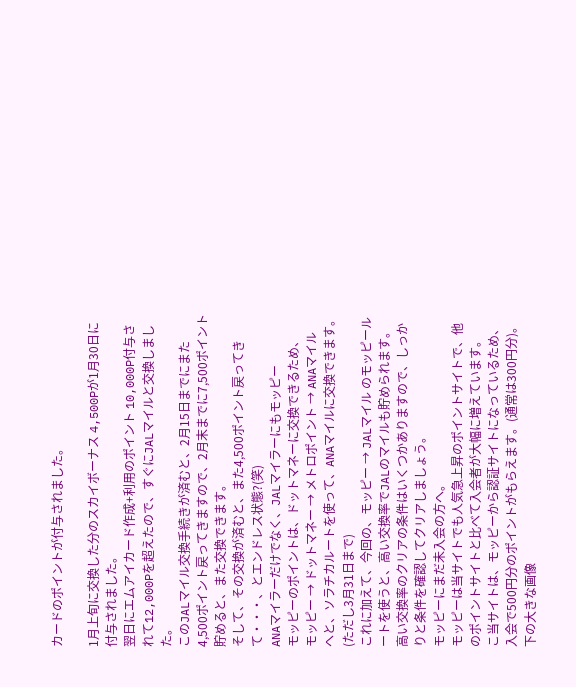カードのポイントが付与されました。

1月上旬に交換した分のスカイボーナス 4,500Pが1月30日に付与されました。
翌日にエムアイカード作成+利用のポイント 10,000P付与されて12,000Pを超えたので、すぐにJALマイルと交換しました。
このJALマイル交換手続きが済むと、2月15日までにまた4,500ポイント戻ってきますので、2月末までに7,500ポイント貯めると、また交換できます。
そして、その交換が済むと、また4,500ポイント戻ってきて・・・、とエンドレス状態?(笑)
ANAマイラーだけでなく、JALマイラーにもモッピー
モッピーのポイントは、ドットマネーに交換できるため、
モッピー → ドットマネー → メトロポイント → ANAマイル
へと、ソラチカルートを使って、ANAマイルに交換できます。(ただし3月31日まで)
これに加えて、今回の、モッピー → JALマイル のモッピールートを使うと、高い交換率でJALのマイルも貯められます。
高い交換率のクリアの条件はいくつかありますので、しっかりと条件を確認してクリアしましょう。
モッピーにまだ未入会の方へ。
モッピーは当サイトでも人気急上昇のポイントサイトで、他のポイントサイトと比べて入会者が大幅に増えています。
こ当サイトは、モッピーから認証サイトになっているため、入会で500円分のポイントがもらえます。(通常は300円分)。
下の大きな画像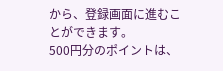から、登録画面に進むことができます。
500円分のポイントは、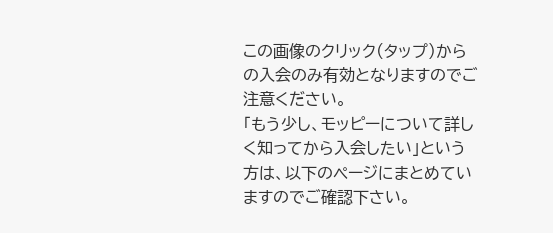この画像のクリック(タップ)からの入会のみ有効となりますのでご注意ください。
「もう少し、モッピーについて詳しく知ってから入会したい」という方は、以下のページにまとめていますのでご確認下さい。